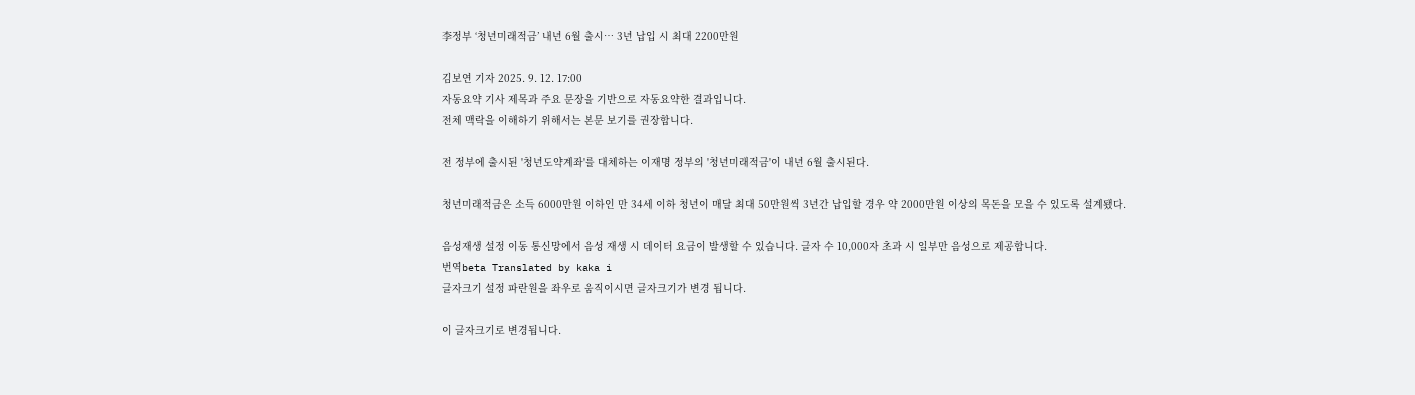李정부 ‘청년미래적금’ 내년 6월 출시… 3년 납입 시 최대 2200만원

김보연 기자 2025. 9. 12. 17:00
자동요약 기사 제목과 주요 문장을 기반으로 자동요약한 결과입니다.
전체 맥락을 이해하기 위해서는 본문 보기를 권장합니다.

전 정부에 출시된 '청년도약계좌'를 대체하는 이재명 정부의 '청년미래적금'이 내년 6월 출시된다.

청년미래적금은 소득 6000만원 이하인 만 34세 이하 청년이 매달 최대 50만원씩 3년간 납입할 경우 약 2000만원 이상의 목돈을 모을 수 있도록 설계됐다.

음성재생 설정 이동 통신망에서 음성 재생 시 데이터 요금이 발생할 수 있습니다. 글자 수 10,000자 초과 시 일부만 음성으로 제공합니다.
번역beta Translated by kaka i
글자크기 설정 파란원을 좌우로 움직이시면 글자크기가 변경 됩니다.

이 글자크기로 변경됩니다.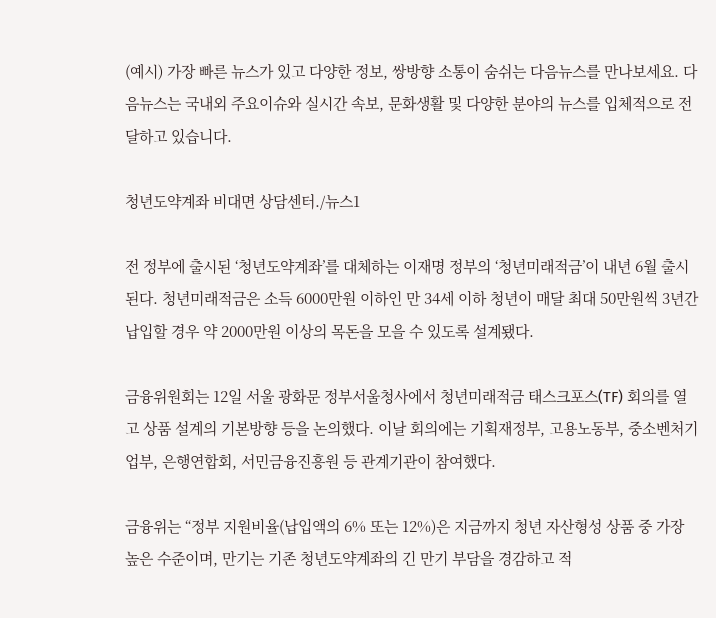(예시) 가장 빠른 뉴스가 있고 다양한 정보, 쌍방향 소통이 숨쉬는 다음뉴스를 만나보세요. 다음뉴스는 국내외 주요이슈와 실시간 속보, 문화생활 및 다양한 분야의 뉴스를 입체적으로 전달하고 있습니다.

청년도약계좌 비대면 상담센터./뉴스1

전 정부에 출시된 ‘청년도약계좌’를 대체하는 이재명 정부의 ‘청년미래적금’이 내년 6월 출시된다. 청년미래적금은 소득 6000만원 이하인 만 34세 이하 청년이 매달 최대 50만원씩 3년간 납입할 경우 약 2000만원 이상의 목돈을 모을 수 있도록 설계됐다.

금융위원회는 12일 서울 광화문 정부서울청사에서 청년미래적금 태스크포스(TF) 회의를 열고 상품 설계의 기본방향 등을 논의했다. 이날 회의에는 기획재정부, 고용노동부, 중소벤처기업부, 은행연합회, 서민금융진흥원 등 관계기관이 참여했다.

금융위는 “정부 지원비율(납입액의 6% 또는 12%)은 지금까지 청년 자산형성 상품 중 가장 높은 수준이며, 만기는 기존 청년도약계좌의 긴 만기 부담을 경감하고 적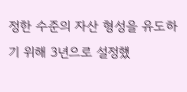정한 수준의 자산 형성을 유도하기 위해 3년으로 설정했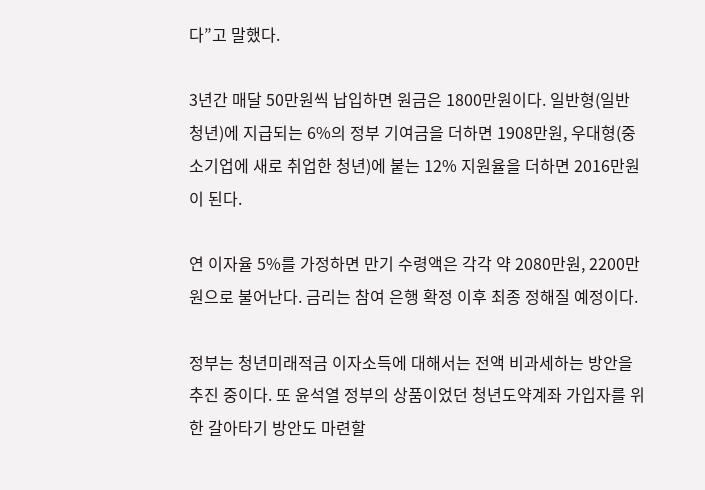다”고 말했다.

3년간 매달 50만원씩 납입하면 원금은 1800만원이다. 일반형(일반 청년)에 지급되는 6%의 정부 기여금을 더하면 1908만원, 우대형(중소기업에 새로 취업한 청년)에 붙는 12% 지원율을 더하면 2016만원이 된다.

연 이자율 5%를 가정하면 만기 수령액은 각각 약 2080만원, 2200만원으로 불어난다. 금리는 참여 은행 확정 이후 최종 정해질 예정이다.

정부는 청년미래적금 이자소득에 대해서는 전액 비과세하는 방안을 추진 중이다. 또 윤석열 정부의 상품이었던 청년도약계좌 가입자를 위한 갈아타기 방안도 마련할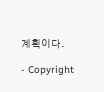계획이다.

- Copyright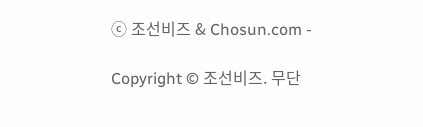ⓒ 조선비즈 & Chosun.com -

Copyright © 조선비즈. 무단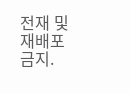전재 및 재배포 금지.